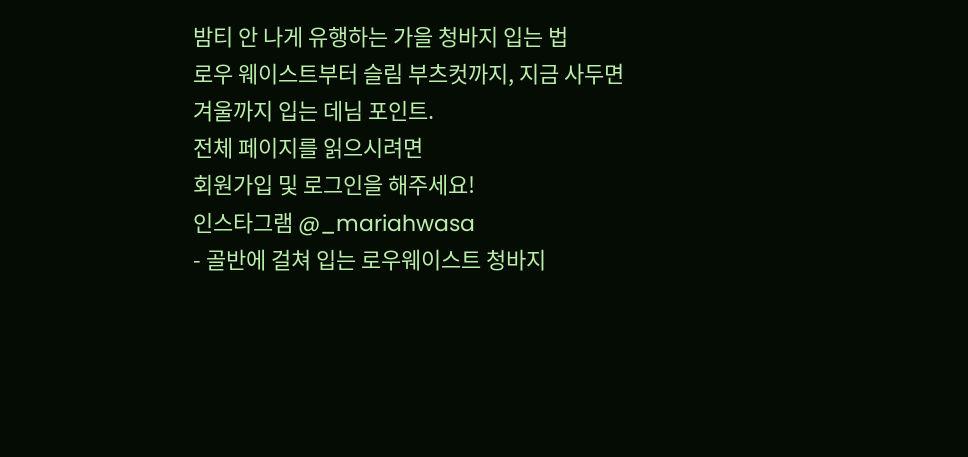밤티 안 나게 유행하는 가을 청바지 입는 법
로우 웨이스트부터 슬림 부츠컷까지, 지금 사두면 겨울까지 입는 데님 포인트.
전체 페이지를 읽으시려면
회원가입 및 로그인을 해주세요!
인스타그램 @_mariahwasa
- 골반에 걸쳐 입는 로우웨이스트 청바지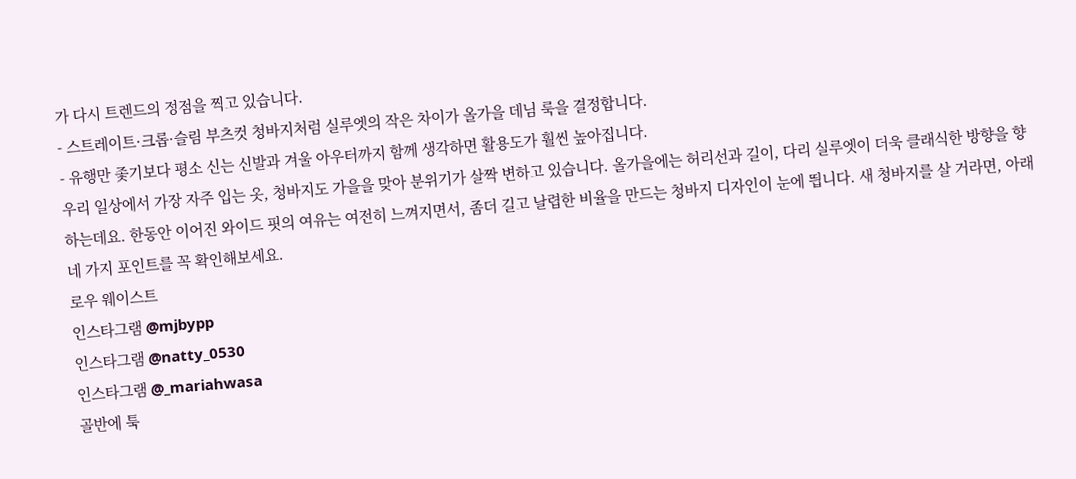가 다시 트렌드의 정점을 찍고 있습니다.
- 스트레이트·크롭·슬림 부츠컷 청바지처럼 실루엣의 작은 차이가 올가을 데님 룩을 결정합니다.
- 유행만 좇기보다 평소 신는 신발과 겨울 아우터까지 함께 생각하면 활용도가 훨씬 높아집니다.
우리 일상에서 가장 자주 입는 옷, 청바지도 가을을 맞아 분위기가 살짝 변하고 있습니다. 올가을에는 허리선과 길이, 다리 실루엣이 더욱 클래식한 방향을 향하는데요. 한동안 이어진 와이드 핏의 여유는 여전히 느껴지면서, 좀더 길고 날렵한 비율을 만드는 청바지 디자인이 눈에 띕니다. 새 청바지를 살 거라면, 아래 네 가지 포인트를 꼭 확인해보세요.
로우 웨이스트
인스타그램 @mjbypp
인스타그램 @natty_0530
인스타그램 @_mariahwasa
골반에 툭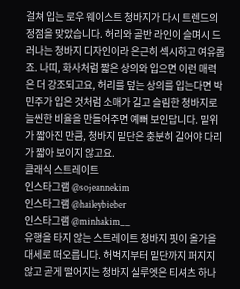걸쳐 입는 로우 웨이스트 청바지가 다시 트렌드의 정점을 맞았습니다. 허리와 골반 라인이 슬며시 드러나는 청바지 디자인이라 은근히 섹시하고 여유롭죠. 나띠, 화사처럼 짧은 상의와 입으면 이런 매력은 더 강조되고요, 허리를 덮는 상의를 입는다면 박민주가 입은 것처럼 소매가 길고 슬림한 청바지로 늘씬한 비율을 만들어주면 예뻐 보인답니다. 밑위가 짧아진 만큼, 청바지 밑단은 충분히 길어야 다리가 짧아 보이지 않고요.
클래식 스트레이트
인스타그램 @sojeannekim
인스타그램 @haileybieber
인스타그램 @minhakim__
유행을 타지 않는 스트레이트 청바지 핏이 올가을 대세로 떠오릅니다. 허벅지부터 밑단까지 퍼지지 않고 곧게 떨어지는 청바지 실루엣은 티셔츠 하나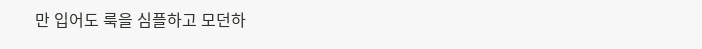만 입어도 룩을 심플하고 모던하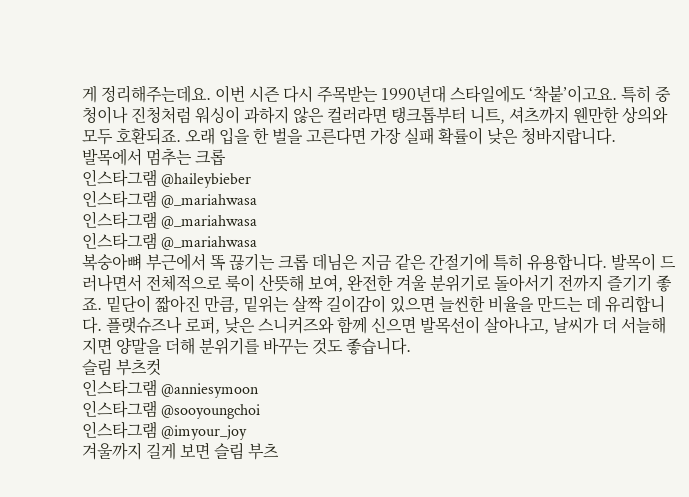게 정리해주는데요. 이번 시즌 다시 주목받는 1990년대 스타일에도 ‘착붙’이고요. 특히 중청이나 진청처럼 워싱이 과하지 않은 컬러라면 탱크톱부터 니트, 셔츠까지 웬만한 상의와 모두 호환되죠. 오래 입을 한 벌을 고른다면 가장 실패 확률이 낮은 청바지랍니다.
발목에서 멈추는 크롭
인스타그램 @haileybieber
인스타그램 @_mariahwasa
인스타그램 @_mariahwasa
인스타그램 @_mariahwasa
복숭아뼈 부근에서 똑 끊기는 크롭 데님은 지금 같은 간절기에 특히 유용합니다. 발목이 드러나면서 전체적으로 룩이 산뜻해 보여, 완전한 겨울 분위기로 돌아서기 전까지 즐기기 좋죠. 밑단이 짧아진 만큼, 밑위는 살짝 길이감이 있으면 늘씬한 비율을 만드는 데 유리합니다. 플랫슈즈나 로퍼, 낮은 스니커즈와 함께 신으면 발목선이 살아나고, 날씨가 더 서늘해지면 양말을 더해 분위기를 바꾸는 것도 좋습니다.
슬림 부츠컷
인스타그램 @anniesymoon
인스타그램 @sooyoungchoi
인스타그램 @imyour_joy
겨울까지 길게 보면 슬림 부츠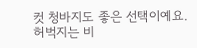컷 청바지도 좋은 선택이예요. 허벅지는 비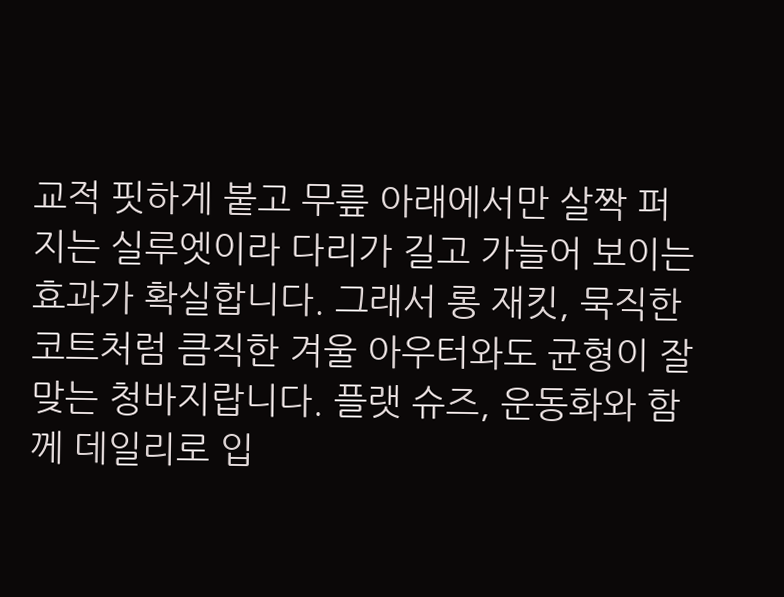교적 핏하게 붙고 무릎 아래에서만 살짝 퍼지는 실루엣이라 다리가 길고 가늘어 보이는 효과가 확실합니다. 그래서 롱 재킷, 묵직한 코트처럼 큼직한 겨울 아우터와도 균형이 잘 맞는 청바지랍니다. 플랫 슈즈, 운동화와 함께 데일리로 입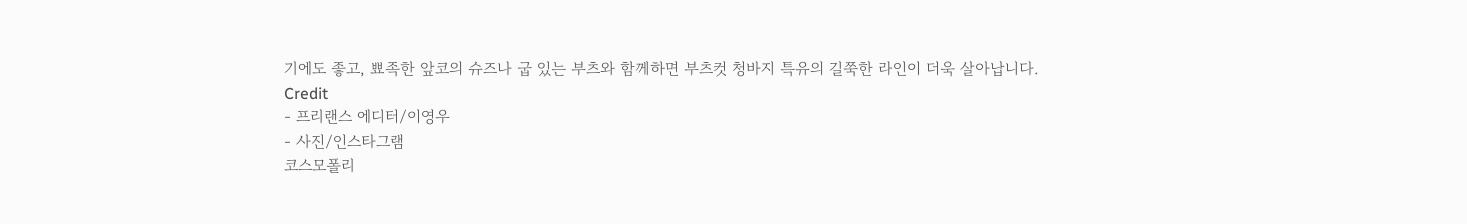기에도 좋고, 뾰족한 앞코의 슈즈나 굽 있는 부츠와 함께하면 부츠컷 청바지 특유의 길쭉한 라인이 더욱 살아납니다.
Credit
- 프리랜스 에디터/이영우
- 사진/인스타그램
코스모폴리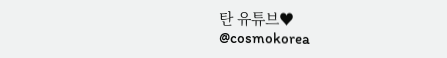탄 유튜브♥
@cosmokorea